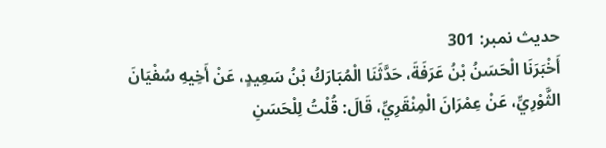حدیث نمبر: 301
أَخْبَرَنَا الْحَسَنُ بْنُ عَرَفَةَ، حَدَّثَنَا الْمُبَارَكُ بْنُ سَعِيدٍ، عَنْ أَخِيهِ سُفْيَانَ الثَّوْرِيِّ، عَنْ عِمْرَانَ الْمِنْقَرِيِّ، قَالَ: قُلْتُ لِلْحَسَنِ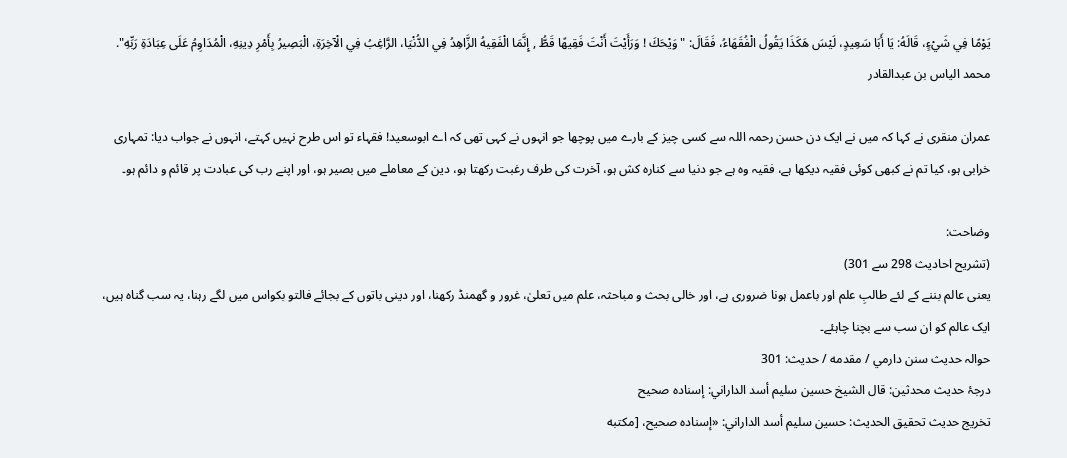يَوْمًا فِي شَيْءٍ، قَالَهُ: يَا أَبَا سَعِيدٍ، لَيْسَ هَكَذَا يَقُولُ الْفُقَهَاءُ، فَقَالَ: "وَيْحَكَ ! وَرَأَيْتَ أَنْتَ فَقِيهًا قَطُّ , إِنَّمَا الْفَقِيهُ الزَّاهِدُ فِي الدُّنْيَا، الرَّاغِبُ فِي الْآخِرَةِ، الْبَصِيرُ بِأَمْرِ دِينِهِ، الْمُدَاوِمُ عَلَى عِبَادَةِ رَبِّهِ".
محمد الیاس بن عبدالقادر

عمران منقری نے کہا کہ میں نے ایک دن حسن رحمہ اللہ سے کسی چیز کے بارے میں پوچھا جو انہوں نے کہی تھی کہ اے ابوسعید! فقہاء تو اس طرح نہیں کہتے، انہوں نے جواب دیا: تمہاری خرابی ہو، کیا تم نے کبھی کوئی فقیہ دیکھا ہے، فقیہ وہ ہے جو دنیا سے کنارہ کش ہو، آخرت کی طرف رغبت رکھتا ہو، دین کے معاملے میں بصیر ہو، اور اپنے رب کی عبادت پر قائم و دائم ہو۔

وضاحت:
(تشریح احادیث 298 سے 301)
یعنی عالم بننے کے لئے طالبِ علم اور باعمل ہونا ضروری ہے، اور خالی بحث و مباحثہ، علم میں تعلیٰ، غرور و گھمنڈ رکھنا، اور دینی باتوں کے بجائے فالتو بکواس میں لگے رہنا، یہ سب گناہ ہیں، ایک عالم کو ان سب سے بچنا چاہئے۔
حوالہ حدیث سنن دارمي / مقدمه / حدیث: 301
درجۂ حدیث محدثین: قال الشيخ حسين سليم أسد الداراني: إسناده صحيح
تخریج حدیث تحقيق الحديث: حسين سليم أسد الداراني: «إسناده صحيح، [مكتبه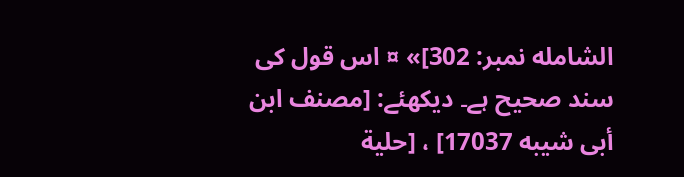الشامله نمبر: 302]» ¤ اس قول کی سند صحیح ہے۔ دیکھئے: [مصنف ابن أبى شيبه 17037] ، [حلية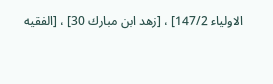الاولياء 147/2] ، [زهد ابن مبارك 30] ، [الفقيه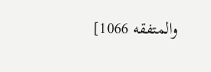والمتفقه 1066]